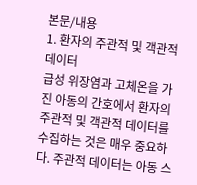본문/내용
1. 환자의 주관적 및 객관적 데이터
급성 위장염과 고체온을 가진 아동의 간호에서 환자의 주관적 및 객관적 데이터를 수집하는 것은 매우 중요하다. 주관적 데이터는 아동 스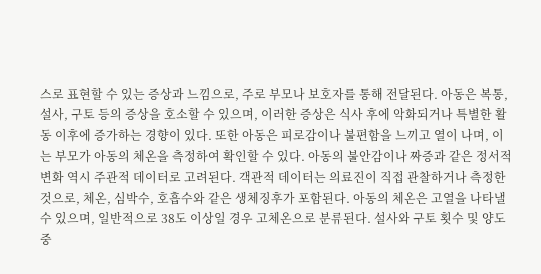스로 표현할 수 있는 증상과 느낌으로, 주로 부모나 보호자를 통해 전달된다. 아동은 복통, 설사, 구토 등의 증상을 호소할 수 있으며, 이러한 증상은 식사 후에 악화되거나 특별한 활동 이후에 증가하는 경향이 있다. 또한 아동은 피로감이나 불편함을 느끼고 열이 나며, 이는 부모가 아동의 체온을 측정하여 확인할 수 있다. 아동의 불안감이나 짜증과 같은 정서적 변화 역시 주관적 데이터로 고려된다. 객관적 데이터는 의료진이 직접 관찰하거나 측정한 것으로, 체온, 심박수, 호흡수와 같은 생체징후가 포함된다. 아동의 체온은 고열을 나타낼 수 있으며, 일반적으로 38도 이상일 경우 고체온으로 분류된다. 설사와 구토 횟수 및 양도 중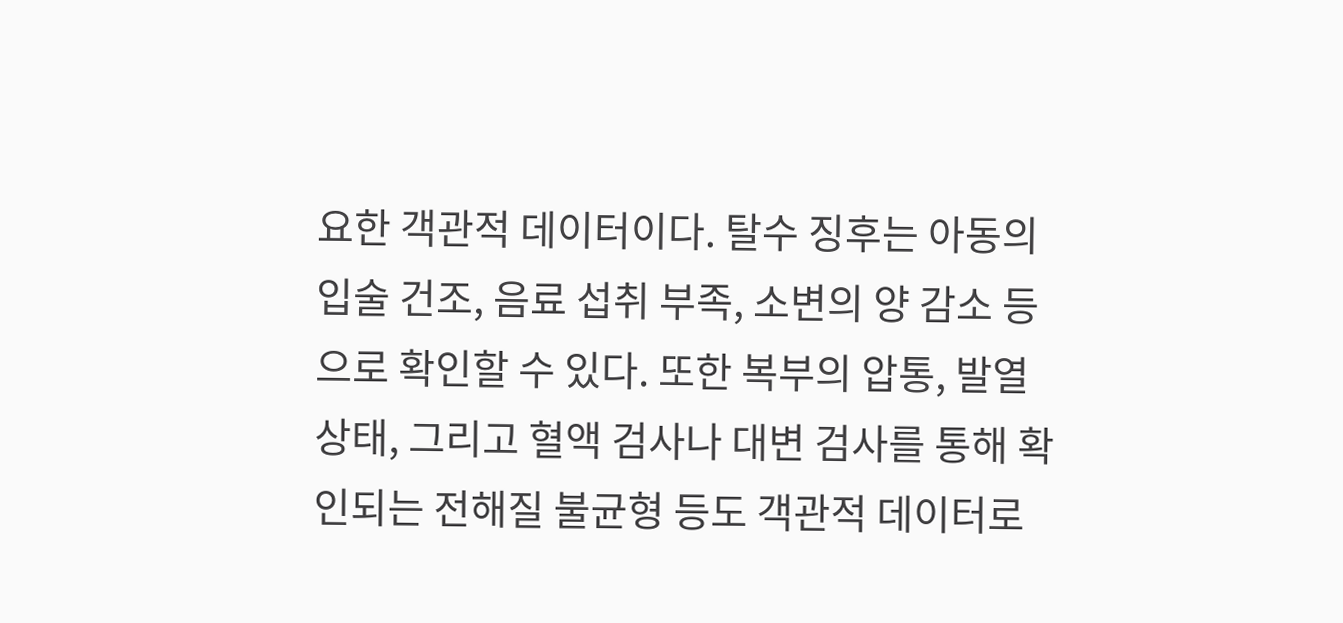요한 객관적 데이터이다. 탈수 징후는 아동의 입술 건조, 음료 섭취 부족, 소변의 양 감소 등으로 확인할 수 있다. 또한 복부의 압통, 발열 상태, 그리고 혈액 검사나 대변 검사를 통해 확인되는 전해질 불균형 등도 객관적 데이터로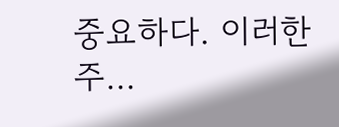중요하다. 이러한 주…